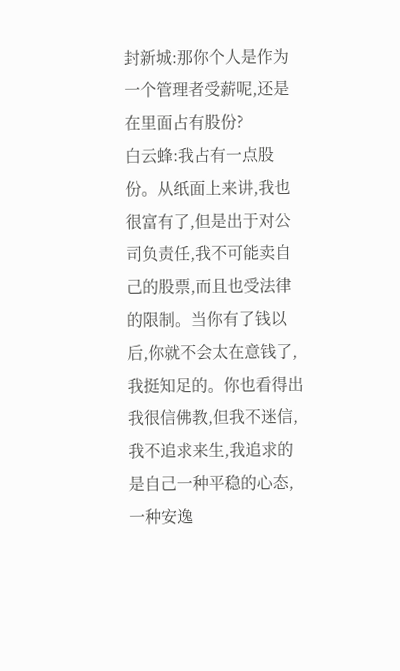封新城:那你个人是作为一个管理者受薪呢,还是在里面占有股份?
白云蜂:我占有一点股份。从纸面上来讲,我也很富有了,但是出于对公司负责任,我不可能卖自己的股票,而且也受法律的限制。当你有了钱以后,你就不会太在意钱了,我挺知足的。你也看得出我很信佛教,但我不迷信,我不追求来生,我追求的是自己一种平稳的心态,一种安逸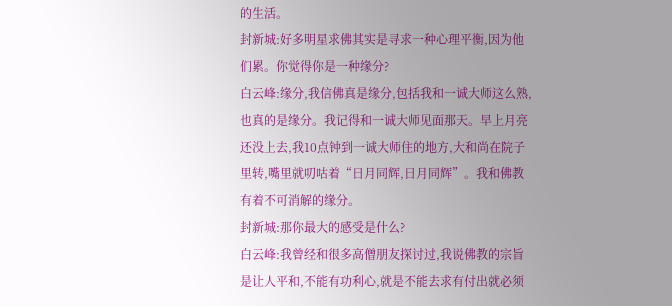的生活。
封新城:好多明星求佛其实是寻求一种心理平衡,因为他们累。你觉得你是一种缘分?
白云峰:缘分,我信佛真是缘分,包括我和一诚大师这么熟,也真的是缘分。我记得和一诚大师见面那天。早上月亮还没上去,我10点钟到一诚大师住的地方,大和尚在院子里转,嘴里就叨咕着“日月同辉,日月同辉”。我和佛教有着不可消解的缘分。
封新城:那你最大的感受是什么?
白云峰:我曾经和很多高僧朋友探讨过,我说佛教的宗旨是让人平和,不能有功利心,就是不能去求有付出就必须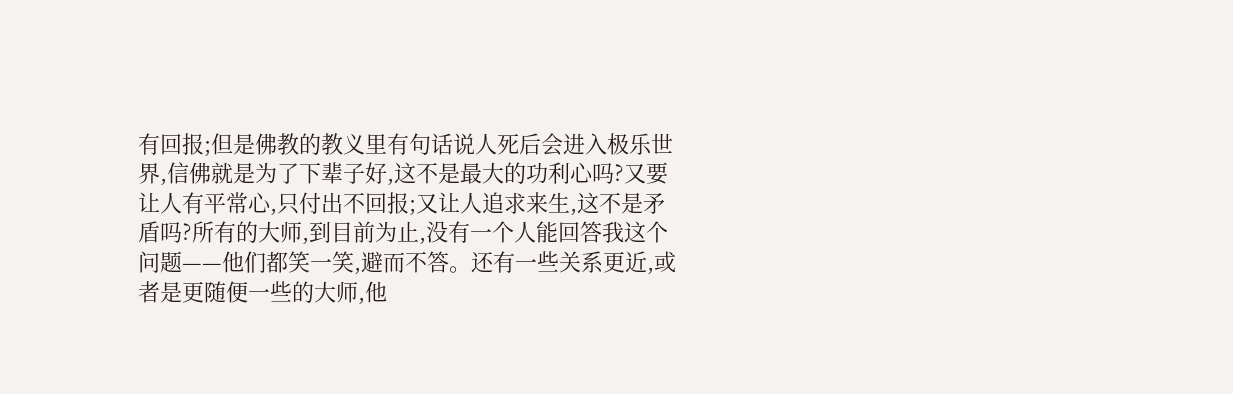有回报;但是佛教的教义里有句话说人死后会进入极乐世界,信佛就是为了下辈子好,这不是最大的功利心吗?又要让人有平常心,只付出不回报;又让人追求来生,这不是矛盾吗?所有的大师,到目前为止,没有一个人能回答我这个问题——他们都笑一笑,避而不答。还有一些关系更近,或者是更随便一些的大师,他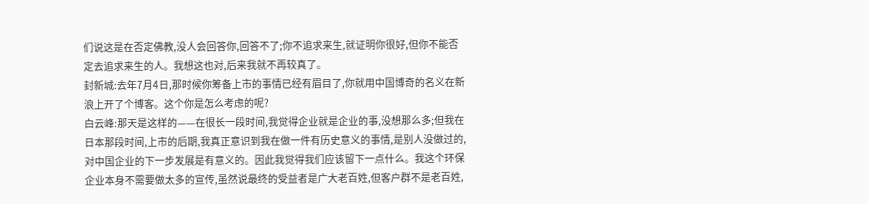们说这是在否定佛教,没人会回答你,回答不了;你不追求来生,就证明你很好,但你不能否定去追求来生的人。我想这也对,后来我就不再较真了。
封新城:去年7月4日,那时候你筹备上市的事情已经有眉目了,你就用中国博奇的名义在新浪上开了个博客。这个你是怎么考虑的呢?
白云峰:那天是这样的——在很长一段时间,我觉得企业就是企业的事,没想那么多;但我在日本那段时间,上市的后期,我真正意识到我在做一件有历史意义的事情,是别人没做过的,对中国企业的下一步发展是有意义的。因此我觉得我们应该留下一点什么。我这个环保企业本身不需要做太多的宣传,虽然说最终的受益者是广大老百姓,但客户群不是老百姓,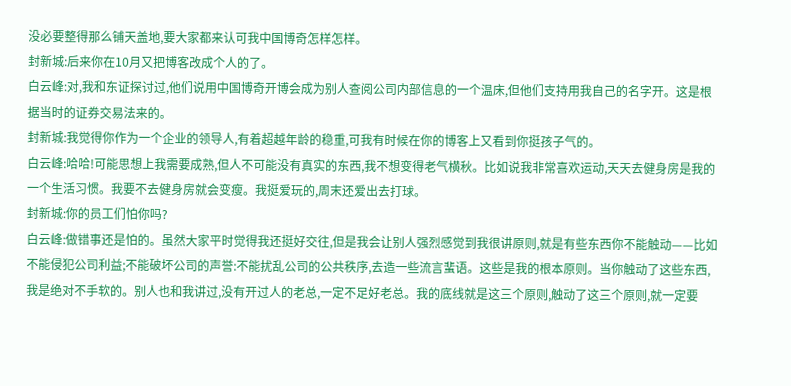没必要整得那么铺天盖地,要大家都来认可我中国博奇怎样怎样。
封新城:后来你在10月又把博客改成个人的了。
白云峰:对,我和东证探讨过,他们说用中国博奇开博会成为别人查阅公司内部信息的一个温床,但他们支持用我自己的名字开。这是根据当时的证券交易法来的。
封新城:我觉得你作为一个企业的领导人,有着超越年龄的稳重,可我有时候在你的博客上又看到你挺孩子气的。
白云峰:哈哈!可能思想上我需要成熟,但人不可能没有真实的东西,我不想变得老气横秋。比如说我非常喜欢运动,天天去健身房是我的一个生活习惯。我要不去健身房就会变瘦。我挺爱玩的,周末还爱出去打球。
封新城:你的员工们怕你吗?
白云峰:做错事还是怕的。虽然大家平时觉得我还挺好交往,但是我会让别人强烈感觉到我很讲原则,就是有些东西你不能触动——比如不能侵犯公司利益;不能破坏公司的声誉:不能扰乱公司的公共秩序,去造一些流言蜚语。这些是我的根本原则。当你触动了这些东西,我是绝对不手软的。别人也和我讲过,没有开过人的老总,一定不足好老总。我的底线就是这三个原则,触动了这三个原则,就一定要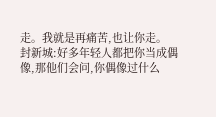走。我就是再痛苦,也让你走。
封新城:好多年轻人都把你当成偶像,那他们会问,你偶像过什么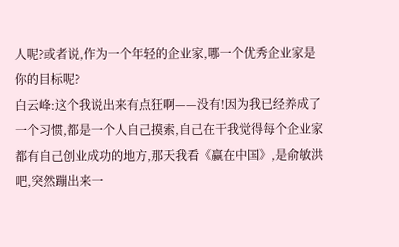人呢?或者说,作为一个年轻的企业家,哪一个优秀企业家是你的目标呢?
白云峰:这个我说出来有点狂啊——没有!因为我已经养成了一个习惯,都是一个人自己摸索,自己在干我觉得每个企业家都有自己创业成功的地方,那天我看《赢在中国》,是俞敏洪吧,突然蹦出来一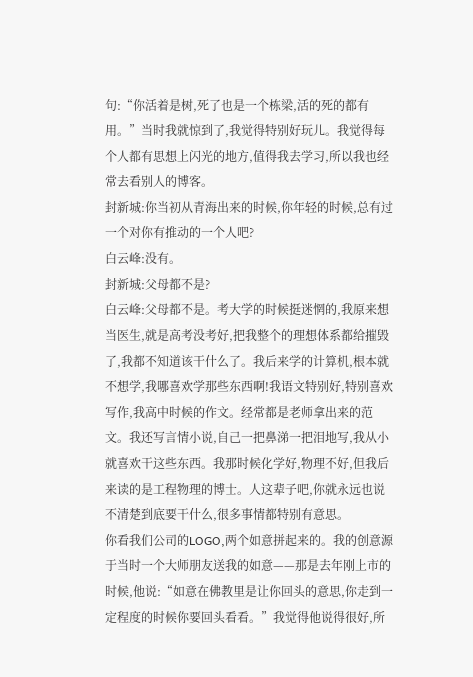句:“你活着是树,死了也是一个栋梁,活的死的都有用。”当时我就惊到了,我觉得特别好玩儿。我觉得每个人都有思想上闪光的地方,值得我去学习,所以我也经常去看别人的博客。
封新城:你当初从青海出来的时候,你年轻的时候,总有过一个对你有推动的一个人吧?
白云峰:没有。
封新城:父母都不是?
白云峰:父母都不是。考大学的时候挺迷惘的,我原来想当医生,就是高考没考好,把我整个的理想体系都给摧毁了,我都不知道该干什么了。我后来学的计算机,根本就不想学,我哪喜欢学那些东西啊!我语文特别好,特别喜欢写作,我高中时候的作文。经常都是老师拿出来的范文。我还写言情小说,自己一把鼻涕一把泪地写,我从小就喜欢干这些东西。我那时候化学好,物理不好,但我后来读的是工程物理的博士。人这辈子吧,你就永远也说不清楚到底要干什么,很多事情都特别有意思。
你看我们公司的LOGO,两个如意拼起来的。我的创意源于当时一个大师朋友送我的如意——那是去年刚上市的时候,他说:“如意在佛教里是让你回头的意思,你走到一定程度的时候你要回头看看。”我觉得他说得很好,所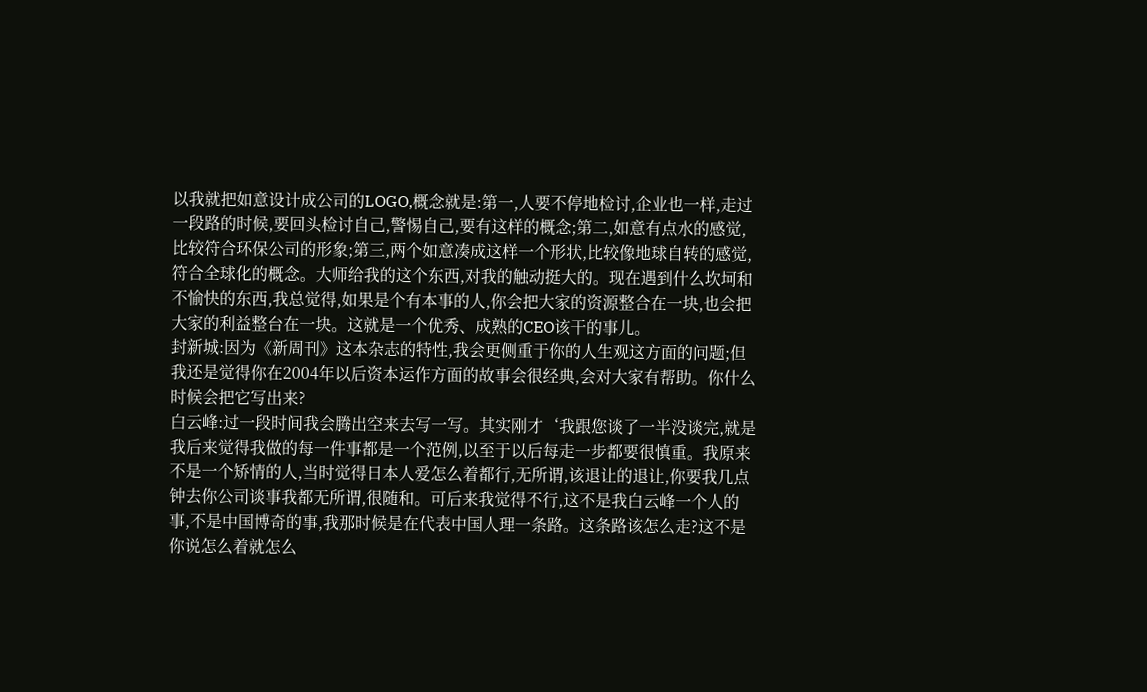以我就把如意设计成公司的LOGO,概念就是:第一,人要不停地检讨,企业也一样,走过一段路的时候,要回头检讨自己,警惕自己,要有这样的概念;第二,如意有点水的感觉,比较符合环保公司的形象;第三,两个如意凑成这样一个形状,比较像地球自转的感觉,符合全球化的概念。大师给我的这个东西,对我的触动挺大的。现在遇到什么坎坷和不愉快的东西,我总觉得,如果是个有本事的人,你会把大家的资源整合在一块,也会把大家的利益整台在一块。这就是一个优秀、成熟的CEO该干的事儿。
封新城:因为《新周刊》这本杂志的特性,我会更侧重于你的人生观这方面的问题;但我还是觉得你在2004年以后资本运作方面的故事会很经典,会对大家有帮助。你什么时候会把它写出来?
白云峰:过一段时间我会腾出空来去写一写。其实刚才‘我跟您谈了一半没谈完,就是我后来觉得我做的每一件事都是一个范例,以至于以后每走一步都要很慎重。我原来不是一个矫情的人,当时觉得日本人爱怎么着都行,无所谓,该退让的退让,你要我几点钟去你公司谈事我都无所谓,很随和。可后来我觉得不行,这不是我白云峰一个人的事,不是中国博奇的事,我那时候是在代表中国人理一条路。这条路该怎么走?这不是你说怎么着就怎么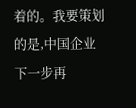着的。我要策划的是,中国企业下一步再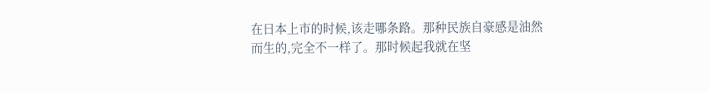在日本上市的时候,该走哪条路。那种民族自豪感是油然而生的,完全不一样了。那时候起我就在坚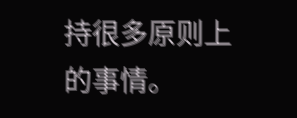持很多原则上的事情。